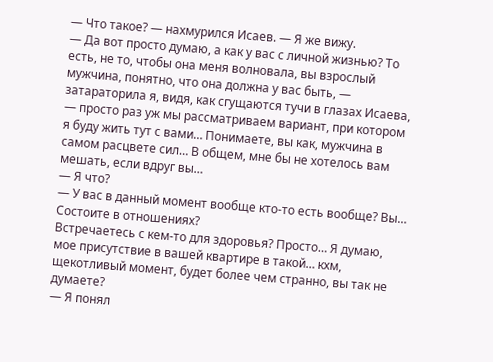— Что такое? — нахмурился Исаев. — Я же вижу.
— Да вот просто думаю, а как у вас с личной жизнью? То есть, не то, чтобы она меня волновала, вы взрослый мужчина, понятно, что она должна у вас быть, — затараторила я, видя, как сгущаются тучи в глазах Исаева, — просто раз уж мы рассматриваем вариант, при котором я буду жить тут с вами… Понимаете, вы как, мужчина в самом расцвете сил… В общем, мне бы не хотелось вам мешать, если вдруг вы…
— Я что?
— У вас в данный момент вообще кто-то есть вообще? Вы… Состоите в отношениях?
Встречаетесь с кем-то для здоровья? Просто… Я думаю, мое присутствие в вашей квартире в такой… кхм, щекотливый момент, будет более чем странно, вы так не думаете?
— Я понял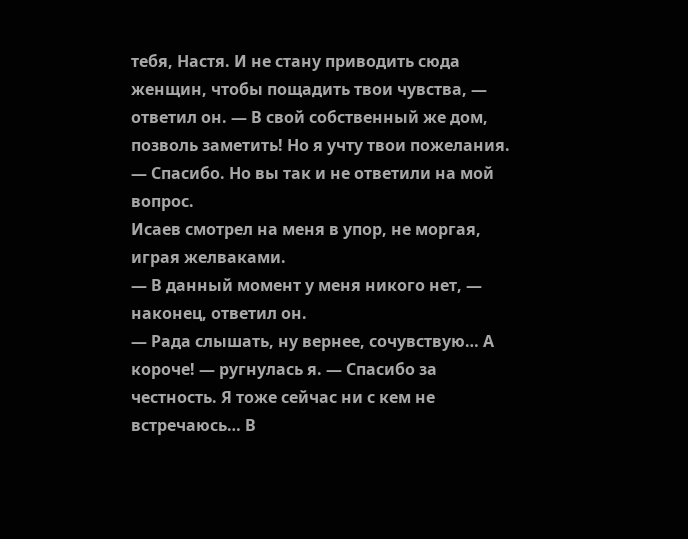тебя, Настя. И не стану приводить сюда женщин, чтобы пощадить твои чувства, — ответил он. — В свой собственный же дом, позволь заметить! Но я учту твои пожелания.
— Спасибо. Но вы так и не ответили на мой вопрос.
Исаев смотрел на меня в упор, не моргая, играя желваками.
— В данный момент у меня никого нет, — наконец, ответил он.
— Рада слышать, ну вернее, сочувствую… А короче! — ругнулась я. — Спасибо за честность. Я тоже сейчас ни с кем не встречаюсь… В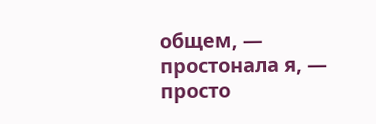общем, — простонала я, — просто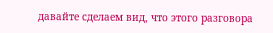давайте сделаем вид, что этого разговора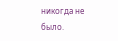никогда не было.